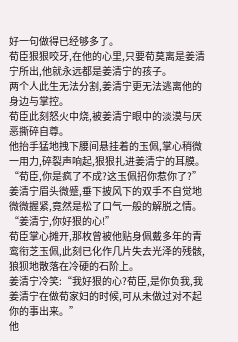好一句做得已经够多了。
荀臣狠狠咬牙,在他的心里,只要荀莫离是姜清宁所出,他就永远都是姜清宁的孩子。
两个人此生无法分割,姜清宁更无法逃离他的身边与掌控。
荀臣此刻怒火中烧,被姜清宁眼中的淡漠与厌恶撕碎自尊。
他抬手猛地拽下腰间悬挂着的玉佩,掌心稍微一用力,碎裂声响起,狠狠扎进姜清宁的耳膜。
“荀臣,你是疯了不成?这玉佩招你惹你了?”
姜清宁眉头微蹙,垂下披风下的双手不自觉地微微握紧,竟然是松了口气一般的解脱之情。
“姜清宁,你好狠的心!”
荀臣掌心摊开,那枚曾被他贴身佩戴多年的青鸾衔芝玉佩,此刻已化作几片失去光泽的残骸,狼狈地散落在冷硬的石阶上。
姜清宁冷笑:“我好狠的心?荀臣,是你负我,我姜清宁在做荀家妇的时候,可从未做过对不起你的事出来。”
他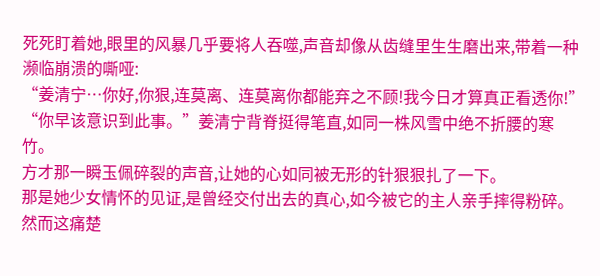死死盯着她,眼里的风暴几乎要将人吞噬,声音却像从齿缝里生生磨出来,带着一种濒临崩溃的嘶哑:
“姜清宁…你好,你狠,连莫离、连莫离你都能弃之不顾!我今日才算真正看透你!”
“你早该意识到此事。”姜清宁背脊挺得笔直,如同一株风雪中绝不折腰的寒竹。
方才那一瞬玉佩碎裂的声音,让她的心如同被无形的针狠狠扎了一下。
那是她少女情怀的见证,是曾经交付出去的真心,如今被它的主人亲手摔得粉碎。
然而这痛楚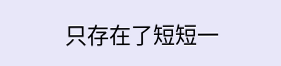只存在了短短一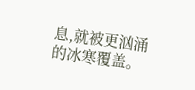息,就被更汹涌的冰寒覆盖。